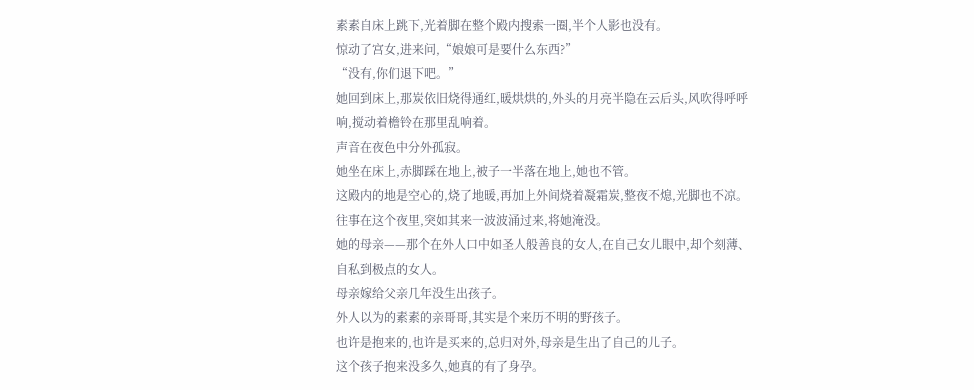素素自床上跳下,光着脚在整个殿内搜索一圈,半个人影也没有。
惊动了宫女,进来问,“娘娘可是要什么东西?”
“没有,你们退下吧。”
她回到床上,那炭依旧烧得通红,暖烘烘的,外头的月亮半隐在云后头,风吹得呼呼响,搅动着檐铃在那里乱响着。
声音在夜色中分外孤寂。
她坐在床上,赤脚踩在地上,被子一半落在地上,她也不管。
这殿内的地是空心的,烧了地暖,再加上外间烧着凝霜炭,整夜不熄,光脚也不凉。
往事在这个夜里,突如其来一波波涌过来,将她淹没。
她的母亲——那个在外人口中如圣人般善良的女人,在自己女儿眼中,却个刻薄、自私到极点的女人。
母亲嫁给父亲几年没生出孩子。
外人以为的素素的亲哥哥,其实是个来历不明的野孩子。
也许是抱来的,也许是买来的,总归对外,母亲是生出了自己的儿子。
这个孩子抱来没多久,她真的有了身孕。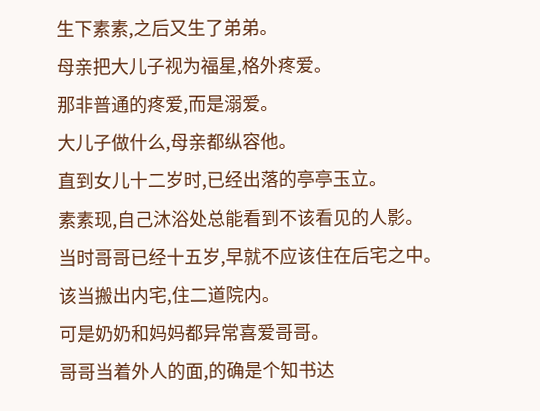生下素素,之后又生了弟弟。
母亲把大儿子视为福星,格外疼爱。
那非普通的疼爱,而是溺爱。
大儿子做什么,母亲都纵容他。
直到女儿十二岁时,已经出落的亭亭玉立。
素素现,自己沐浴处总能看到不该看见的人影。
当时哥哥已经十五岁,早就不应该住在后宅之中。
该当搬出内宅,住二道院内。
可是奶奶和妈妈都异常喜爱哥哥。
哥哥当着外人的面,的确是个知书达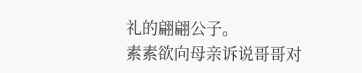礼的翩翩公子。
素素欲向母亲诉说哥哥对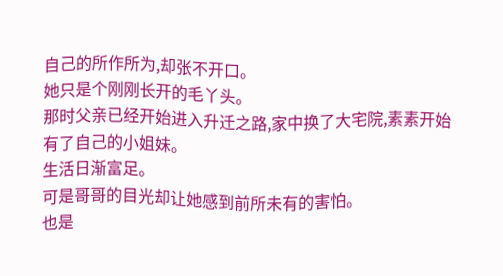自己的所作所为,却张不开口。
她只是个刚刚长开的毛丫头。
那时父亲已经开始进入升迁之路,家中换了大宅院,素素开始有了自己的小姐妹。
生活日渐富足。
可是哥哥的目光却让她感到前所未有的害怕。
也是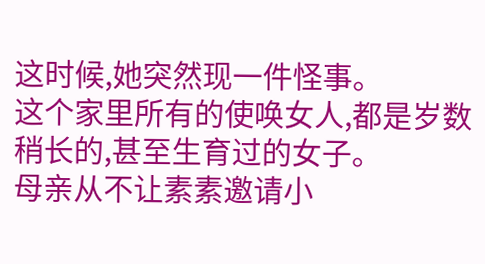这时候,她突然现一件怪事。
这个家里所有的使唤女人,都是岁数稍长的,甚至生育过的女子。
母亲从不让素素邀请小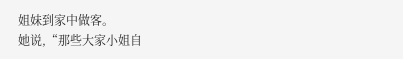姐妹到家中做客。
她说,“那些大家小姐自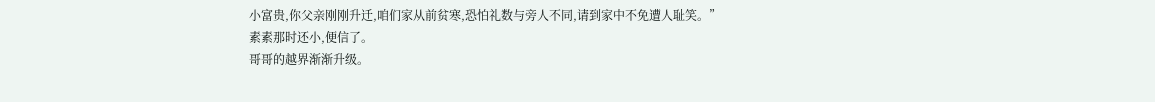小富贵,你父亲刚刚升迁,咱们家从前贫寒,恐怕礼数与旁人不同,请到家中不免遭人耻笑。”
素素那时还小,便信了。
哥哥的越界渐渐升级。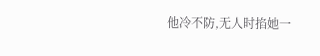他冷不防,无人时掐她一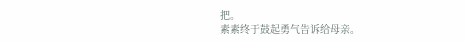把。
素素终于鼓起勇气告诉给母亲。